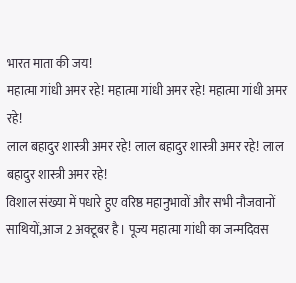भारत माता की जय!
महात्मा गांधी अमर रहे! महात्मा गांधी अमर रहे! महात्मा गांधी अमर रहे!
लाल बहादुर शास्त्री अमर रहे! लाल बहादुर शास्त्री अमर रहे! लाल बहादुर शास्त्री अमर रहे!
विशाल संख्या में पधारे हुए वरिष्ठ महानुभावों और सभी नौजवानों
साथियों,आज 2 अक्टूबर है। पूज्य महात्मा गांधी का जन्मदिवस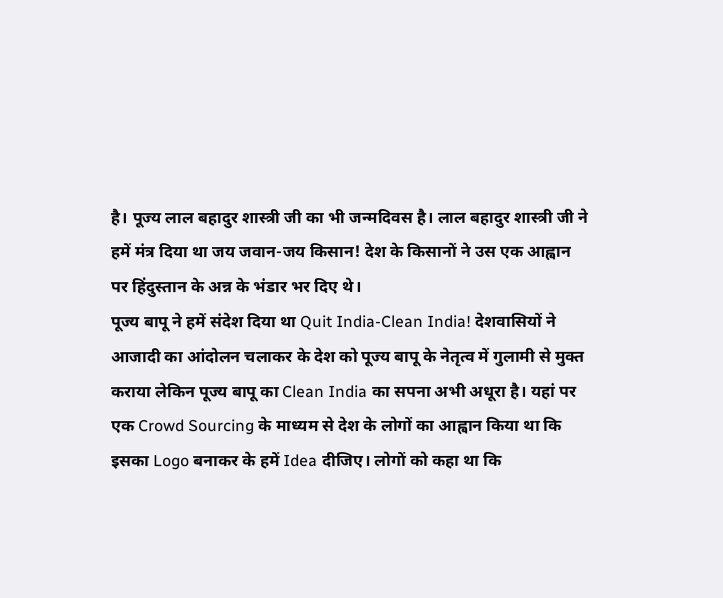है। पूज्य लाल बहादुर शास्त्री जी का भी जन्मदिवस है। लाल बहादुर शास्त्री जी ने हमें मंत्र दिया था जय जवान-जय किसान! देश के किसानों ने उस एक आह्वान पर हिंदुस्तान के अन्न के भंडार भर दिए थे।
पूज्य बापू ने हमें संदेश दिया था Quit India-Clean India! देशवासियों ने आजादी का आंदोलन चलाकर के देश को पूज्य बापू के नेतृत्व में गुलामी से मुक्त कराया लेकिन पूज्य बापू का Clean India का सपना अभी अधूरा है। यहां पर एक Crowd Sourcing के माध्यम से देश के लोगों का आह्वान किया था कि इसका Logo बनाकर के हमें Idea दीजिए। लोगों को कहा था कि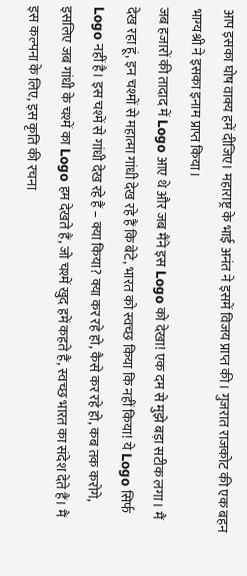आप इसका घोष वाक्य हमें दीजिए। महाराष्ट्र के भाई अनंत ने इसमें विजय प्राप्त की। गुजरात राजकोट की एक बहन भाग्यश्री ने इसका इनाम प्राप्त किया।
जब हजारों की तादाद में Logo आए थे और जब मैंने इस Logo को देखा! एक दम से मुझे बड़ा सटीक लगा। मैं देख रहा हूं, इन चश्मों से महात्मा गांधी देख रहे हैं कि बेटे, भारत को स्वच्छ किया कि नहीं किया! ये Logo सिर्फ Logo नहीं है। इस चश्में से गांधी देख रहे हैं – क्या किया? क्या कर रहे हो, कैसे कर रहे हो, कब तक करोगे, इसलिए जब गांधी के चश्में का Logo हम देखते हैं, जो चश्में खुद हमें कहते हैं, स्वच्छ भारत का संदेश देते हैं। मैं इस कल्पना के लिए, इस कृति की रचना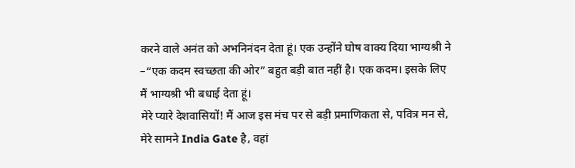करने वाले अनंत को अभनिनंदन देता हूं। एक उन्होंने घोष वाक्य दिया भाग्यश्री ने –“एक कदम स्वच्छता की ओर” बहुत बड़ी बात नहीं है। एक कदम। इसके लिए मैं भाग्यश्री भी बधाई देता हूं।
मेरे प्यारे देशवासियों! मैं आज इस मंच पर से बड़ी प्रमाणिकता से, पवित्र मन से, मेरे सामने India Gate है, वहां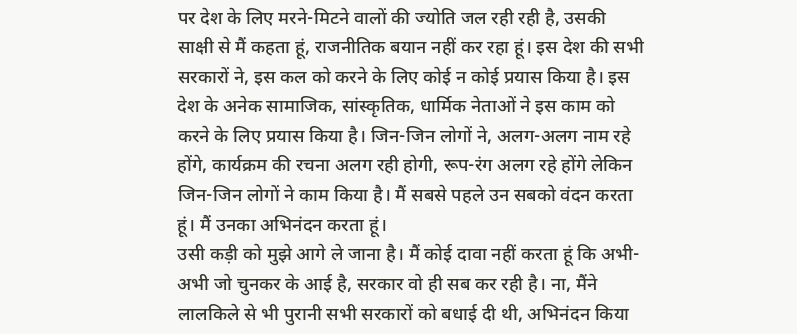पर देश के लिए मरने-मिटने वालों की ज्योति जल रही रही है, उसकी साक्षी से मैं कहता हूं, राजनीतिक बयान नहीं कर रहा हूं। इस देश की सभी सरकारों ने, इस कल को करने के लिए कोई न कोई प्रयास किया है। इस देश के अनेक सामाजिक, सांस्कृतिक, धार्मिक नेताओं ने इस काम को करने के लिए प्रयास किया है। जिन-जिन लोगों ने, अलग-अलग नाम रहे होंगे, कार्यक्रम की रचना अलग रही होगी, रूप-रंग अलग रहे होंगे लेकिन जिन-जिन लोगों ने काम किया है। मैं सबसे पहले उन सबको वंदन करता हूं। मैं उनका अभिनंदन करता हूं।
उसी कड़ी को मुझे आगे ले जाना है। मैं कोई दावा नहीं करता हूं कि अभी-अभी जो चुनकर के आई है, सरकार वो ही सब कर रही है। ना, मैंने लालकिले से भी पुरानी सभी सरकारों को बधाई दी थी, अभिनंदन किया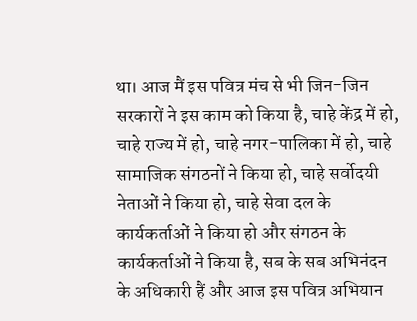था। आज मैं इस पवित्र मंच से भी जिन-जिन सरकारों ने इस काम को किया है, चाहे केंद्र में हो, चाहे राज्य में हो, चाहे नगर-पालिका में हो, चाहे सामाजिक संगठनों ने किया हो, चाहे सर्वोदयी नेताओं ने किया हो, चाहे सेवा दल के कार्यकर्ताओं ने किया हो और संगठन के कार्यकर्ताओं ने किया है, सब के सब अभिनंदन के अधिकारी हैं और आज इस पवित्र अभियान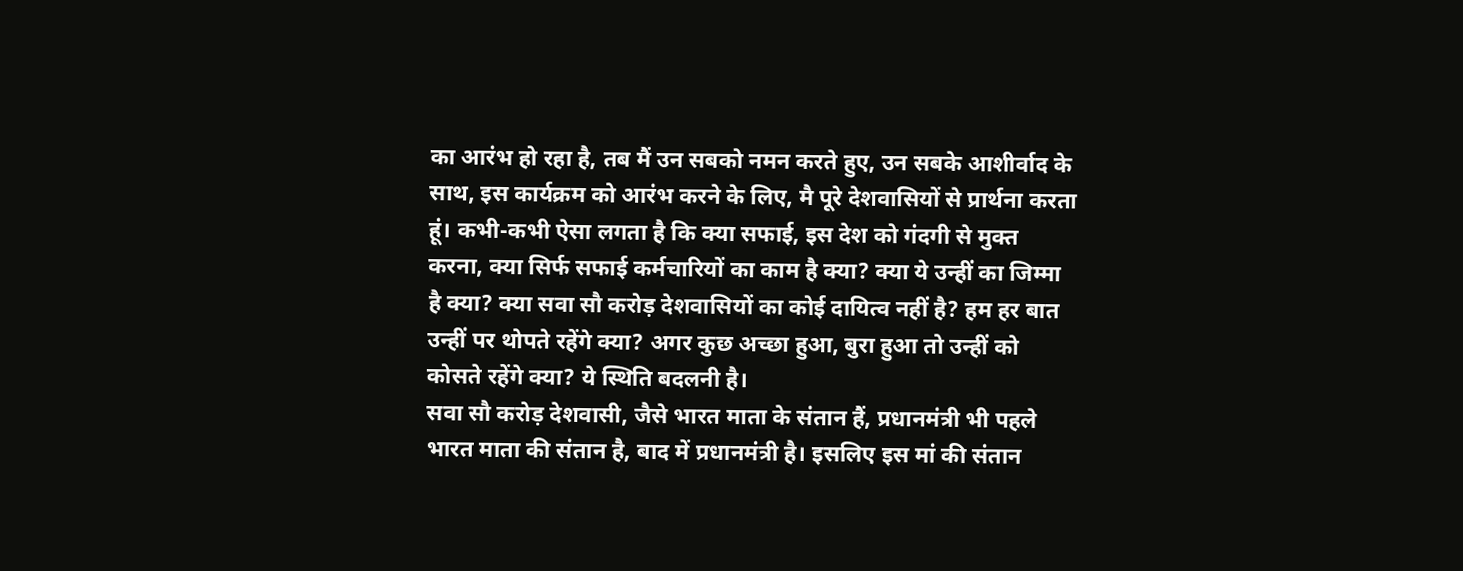का आरंभ हो रहा है, तब मैं उन सबको नमन करते हुए, उन सबके आशीर्वाद के साथ, इस कार्यक्रम को आरंभ करने के लिए, मै पूरे देशवासियों से प्रार्थना करता हूं। कभी-कभी ऐसा लगता है कि क्या सफाई, इस देश को गंदगी से मुक्त करना, क्या सिर्फ सफाई कर्मचारियों का काम है क्या? क्या ये उन्हीं का जिम्मा है क्या? क्या सवा सौ करोड़ देशवासियों का कोई दायित्व नहीं है? हम हर बात उन्हीं पर थोपते रहेंगे क्या? अगर कुछ अच्छा हुआ, बुरा हुआ तो उन्हीं को कोसते रहेंगे क्या? ये स्थिति बदलनी है।
सवा सौ करोड़ देशवासी, जैसे भारत माता के संतान हैं, प्रधानमंत्री भी पहले भारत माता की संतान है, बाद में प्रधानमंत्री है। इसलिए इस मां की संतान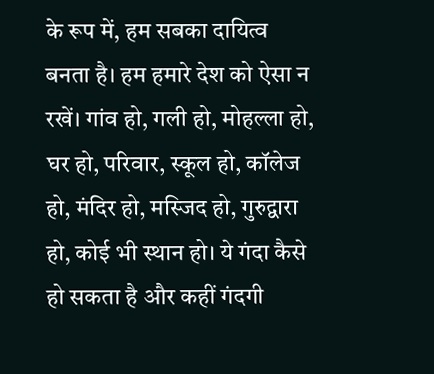के रूप में, हम सबका दायित्व बनता है। हम हमारे देश को ऐसा न रखें। गांव हो, गली हो, मोहल्ला हो, घर हो, परिवार, स्कूल हो, कॉलेज हो, मंदिर हो, मस्जिद हो, गुरुद्वारा हो, कोई भी स्थान हो। ये गंदा कैसे हो सकता है और कहीं गंदगी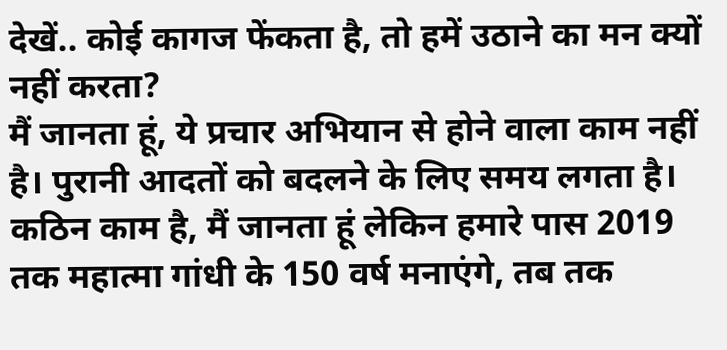देखें.. कोई कागज फेंकता है, तो हमें उठाने का मन क्यों नहीं करता?
मैं जानता हूं, ये प्रचार अभियान से होने वाला काम नहीं है। पुरानी आदतों को बदलने के लिए समय लगता है। कठिन काम है, मैं जानता हूं लेकिन हमारे पास 2019 तक महात्मा गांधी के 150 वर्ष मनाएंगे, तब तक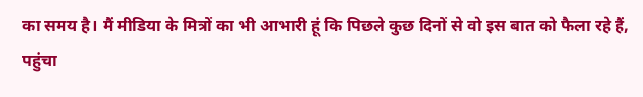का समय है। मैं मीडिया के मित्रों का भी आभारी हूं कि पिछले कुछ दिनों से वो इस बात को फैला रहे हैं, पहुंचा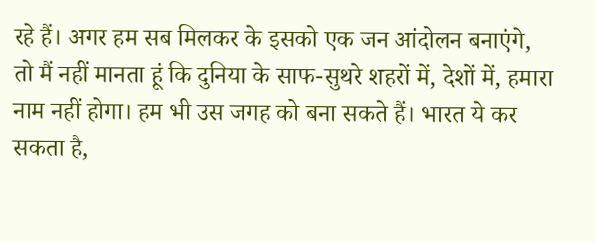रहे हैं। अगर हम सब मिलकर के इसको एक जन आंदोलन बनाएंगे, तो मैं नहीं मानता हूं कि दुनिया के साफ-सुथरे शहरों में, देशों में, हमारा नाम नहीं होगा। हम भी उस जगह को बना सकते हैं। भारत ये कर सकता है,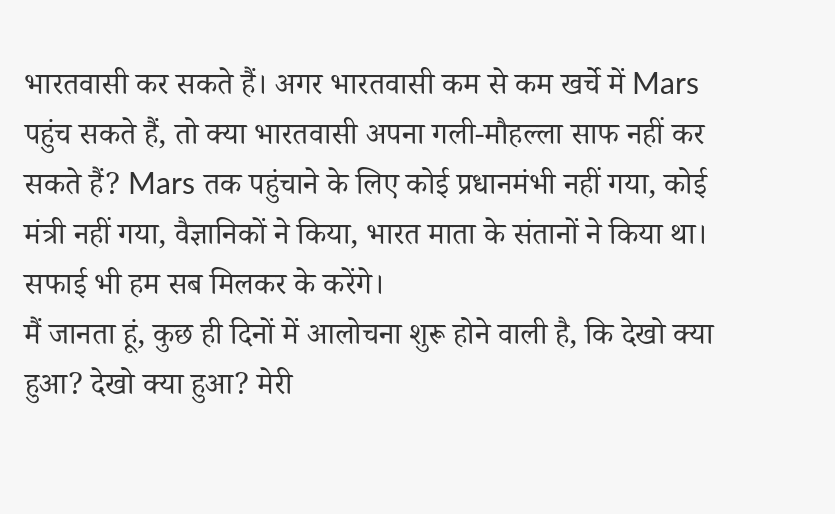भारतवासी कर सकते हैं। अगर भारतवासी कम से कम खर्चे में Mars पहुंच सकते हैं, तो क्या भारतवासी अपना गली-मौहल्ला साफ नहीं कर सकते हैं? Mars तक पहुंचाने के लिए कोई प्रधानमंभी नहीं गया, कोई मंत्री नहीं गया, वैज्ञानिकों ने किया, भारत माता के संतानों ने किया था। सफाई भी हम सब मिलकर के करेंगे।
मैं जानता हूं, कुछ ही दिनों में आलोचना शुरू होने वाली है, कि देखो क्या हुआ? देखो क्या हुआ? मेरी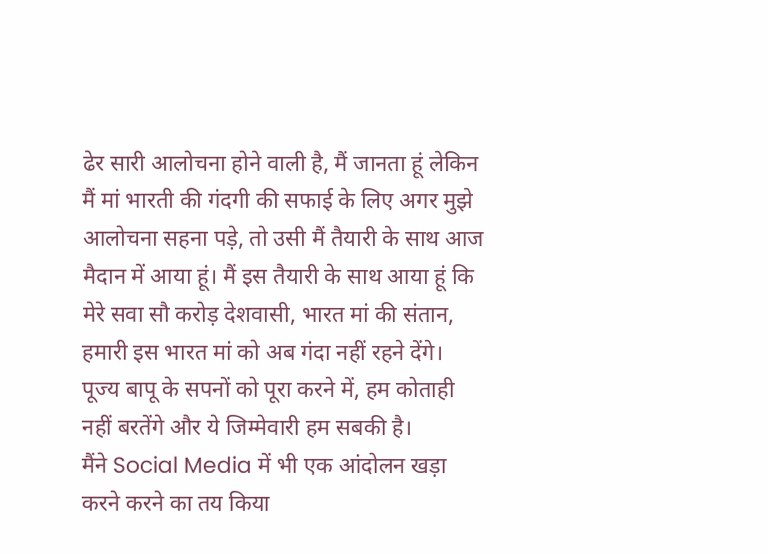ढेर सारी आलोचना होने वाली है, मैं जानता हूं लेकिन मैं मां भारती की गंदगी की सफाई के लिए अगर मुझे आलोचना सहना पड़े, तो उसी मैं तैयारी के साथ आज मैदान में आया हूं। मैं इस तैयारी के साथ आया हूं कि मेरे सवा सौ करोड़ देशवासी, भारत मां की संतान, हमारी इस भारत मां को अब गंदा नहीं रहने देंगे। पूज्य बापू के सपनों को पूरा करने में, हम कोताही नहीं बरतेंगे और ये जिम्मेवारी हम सबकी है।
मैंने Social Media में भी एक आंदोलन खड़ा करने करने का तय किया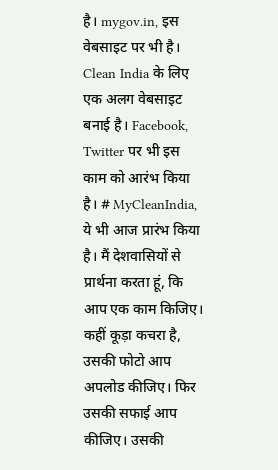है। mygov.in, इस वेबसाइट पर भी है। Clean India के लिए एक अलग वेबसाइट बनाई है। Facebook, Twitter पर भी इस काम को आरंभ किया है। # MyCleanIndia, ये भी आज प्रारंभ किया है। मैं देशवासियों से प्रार्थना करता हूं, कि आप एक काम किजिए। कहीं कूड़ा कचरा है, उसकी फोटो आप अपलोड कीजिए। फिर उसकी सफाई आप कीजिए। उसकी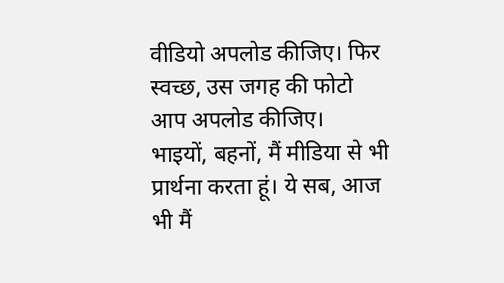वीडियो अपलोड कीजिए। फिर स्वच्छ, उस जगह की फोटो आप अपलोड कीजिए।
भाइयों, बहनों, मैं मीडिया से भी प्रार्थना करता हूं। ये सब, आज भी मैं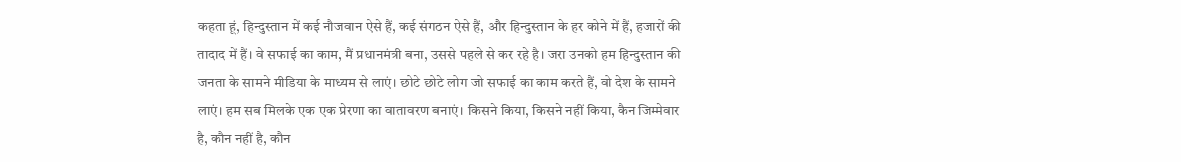कहता हूं, हिन्दुस्तान में कई नौजवान ऐसे हैं, कई संगठन ऐसे हैं, और हिन्दुस्तान के हर कोने में हैं, हजारों की तादाद में हैं। वे सफाई का काम, मैं प्रधानमंत्री बना, उससे पहले से कर रहे है। जरा उनको हम हिन्दुस्तान की जनता के सामने मीडिया के माध्यम से लाएं। छोटे छोटे लोग जो सफाई का काम करते हैं, वो देश के सामने लाएं। हम सब मिलके एक एक प्रेरणा का वातावरण बनाएं। किसने किया, किसने नहीं किया, कैन जिम्मेवार है, कौन नहीं है, कौन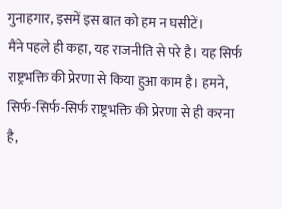गुनाहगार, इसमें इस बात को हम न घसीटें।
मैंने पहले ही कहा, यह राजनीति से परे है। यह सिर्फ राष्ट्रभक्ति की प्रेरणा से किया हुआ काम है। हमने, सिर्फ-सिर्फ-सिर्फ राष्ट्रभक्ति की प्रेरणा से ही करना है,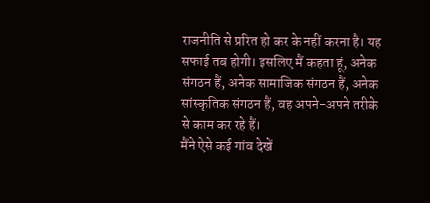राजनीति से प्ररित हो कर के नहीं करना है। यह सफाई तब होगी। इसलिए मैं कहता हूं, अनेक संगठन हैं, अनेक सामाजिक संगठन हैं, अनेक सांस्कृतिक संगठन हैं, वह अपने-अपने तरीके से काम कर रहे हैं।
मैंने ऐसे कई गांव देखें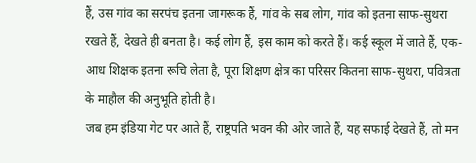हैं, उस गांव का सरपंच इतना जागरूक हैं, गांव के सब लोग, गांव को इतना साफ-सुथरा रखते हैं, देखते ही बनता है। कई लोग हैं, इस काम को करते हैं। कई स्कूल में जाते हैं, एक-आध शिक्षक इतना रूचि लेता है, पूरा शिक्षण क्षेत्र का परिसर कितना साफ-सुथरा, पवित्रता के माहौल की अनुभूति होती है।
जब हम इंडिया गेट पर आते हैं, राष्ट्रपति भवन की ओर जाते हैं, यह सफाई देखते हैं, तो मन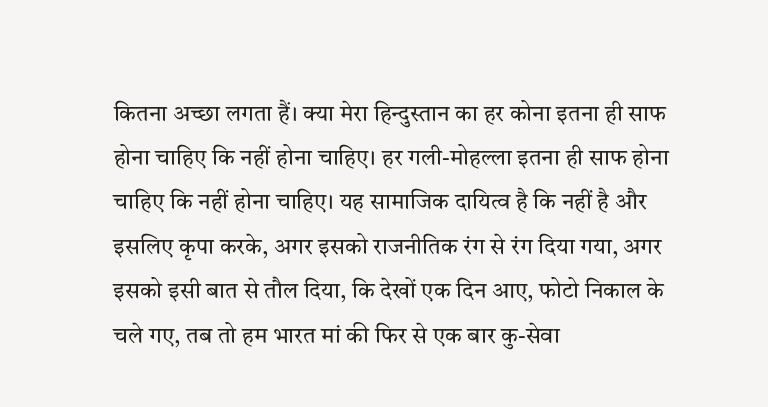कितना अच्छा लगता हैं। क्या मेरा हिन्दुस्तान का हर कोना इतना ही साफ होना चाहिए कि नहीं होना चाहिए। हर गली-मोहल्ला इतना ही साफ होना चाहिए कि नहीं होना चाहिए। यह सामाजिक दायित्व है कि नहीं है और इसलिए कृपा करके, अगर इसको राजनीतिक रंग से रंग दिया गया, अगर इसको इसी बात से तौल दिया, कि देखों एक दिन आए, फोटो निकाल के चले गए, तब तो हम भारत मां की फिर से एक बार कु-सेवा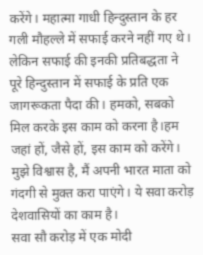करेंगे। महात्मा गाधी हिन्दुस्तान के हर गली मौहल्ले में सफाई करने नहीं गए थे। लेकिन सफाई की इनकी प्रतिबद्धता ने पूरे हिन्दुस्तान में सफाई के प्रति एक जागरूकता पैदा की। हमको, सबको मिल करके इस काम को करना है।हम जहां हों, जैसे हों, इस काम को करेंगे। मुझे विश्वास है, मैं अपनी भारत माता को गंदगी से मुक्त करा पाएंगे। ये सवा करोड़ देशवासियों का काम है।
सवा सौ करोड़ में एक मोदी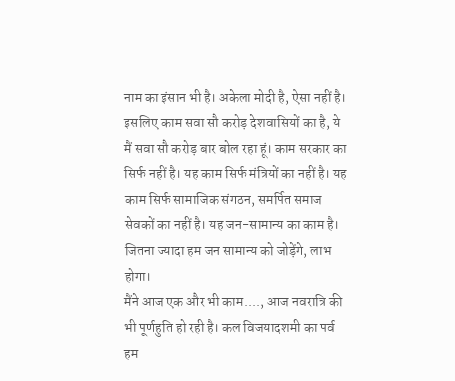नाम का इंसान भी है। अकेला मोदी है, ऐसा नहीं है। इसलिए काम सवा सौ करोड़ देशवासियों का है, ये मैं सवा सौ करोड़ बार बोल रहा हूं। काम सरकार का सिर्फ नहीं है। यह काम सिर्फ मंत्रियों का नहीं है। यह काम सिर्फ सामाजिक संगठन, समर्पित समाज सेवकों का नहीं है। यह जन-सामान्य का काम है। जितना ज्यादा हम जन सामान्य को जोड़ेंगे, लाभ होगा।
मैंने आज एक और भी काम...., आज नवरात्रि की भी पूर्णहुति हो रही है। कल विजयादशमी का पर्व हम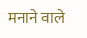मनाने वाले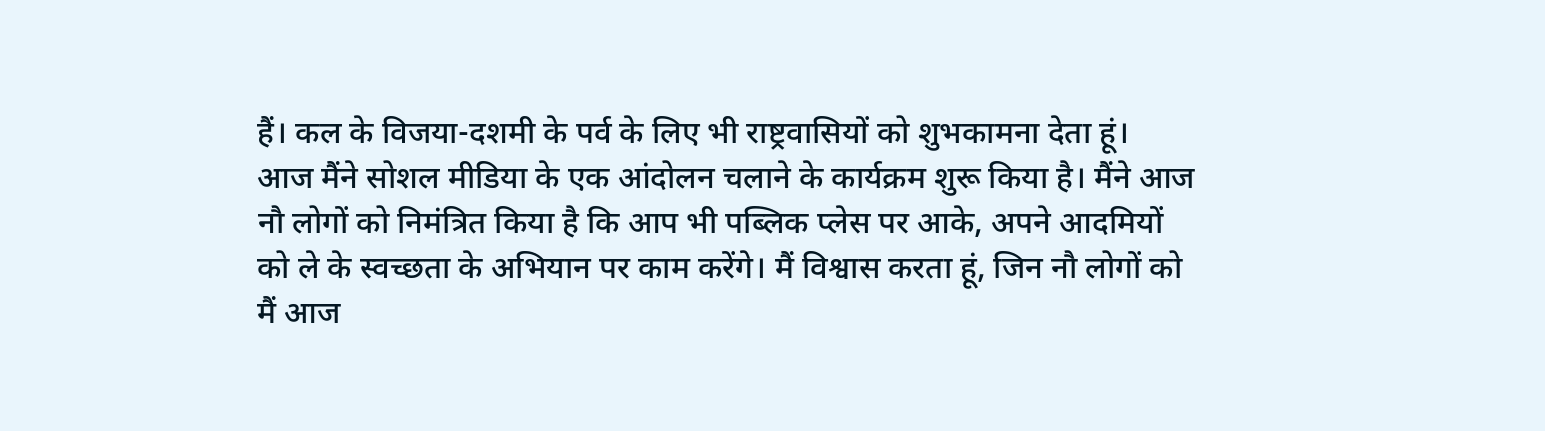हैं। कल के विजया-दशमी के पर्व के लिए भी राष्ट्रवासियों को शुभकामना देता हूं।
आज मैंने सोशल मीडिया के एक आंदोलन चलाने के कार्यक्रम शुरू किया है। मैंने आज नौ लोगों को निमंत्रित किया है कि आप भी पब्लिक प्लेस पर आके, अपने आदमियों को ले के स्वच्छता के अभियान पर काम करेंगे। मैं विश्वास करता हूं, जिन नौ लोगों को मैं आज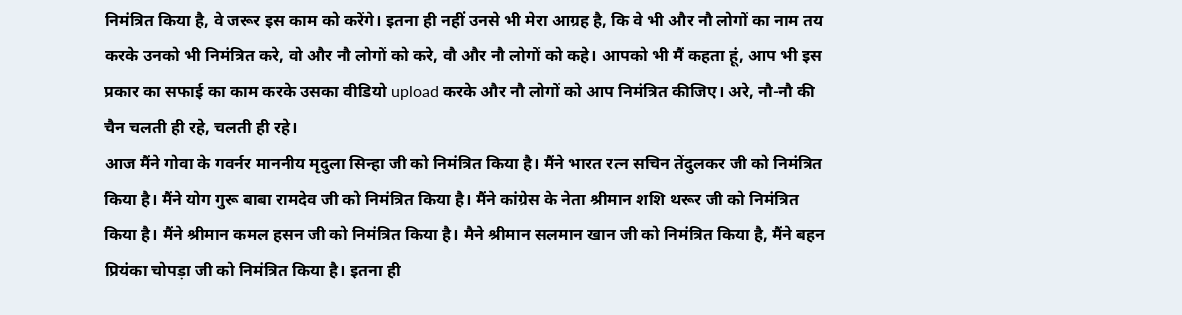निमंत्रित किया है, वे जरूर इस काम को करेंगे। इतना ही नहीं उनसे भी मेरा आग्रह है, कि वे भी और नौ लोगों का नाम तय करके उनको भी निमंत्रित करे, वो और नौ लोगों को करे, वौ और नौ लोगों को कहे। आपको भी मैं कहता हूं, आप भी इस प्रकार का सफाई का काम करके उसका वीडियो upload करके और नौ लोगों को आप निमंत्रित कीजिए। अरे, नौ-नौ की चैन चलती ही रहे, चलती ही रहे।
आज मैंने गोवा के गवर्नर माननीय मृदुला सिन्हा जी को निमंत्रित किया है। मैंने भारत रत्न सचिन तेंदुलकर जी को निमंत्रित किया है। मैंने योग गुरू बाबा रामदेव जी को निमंत्रित किया है। मैंने कांग्रेस के नेता श्रीमान शशि थरूर जी को निमंत्रित किया है। मैंने श्रीमान कमल हसन जी को निमंत्रित किया है। मैने श्रीमान सलमान खान जी को निमंत्रित किया है, मैंने बहन प्रियंका चोपड़ा जी को निमंत्रित किया है। इतना ही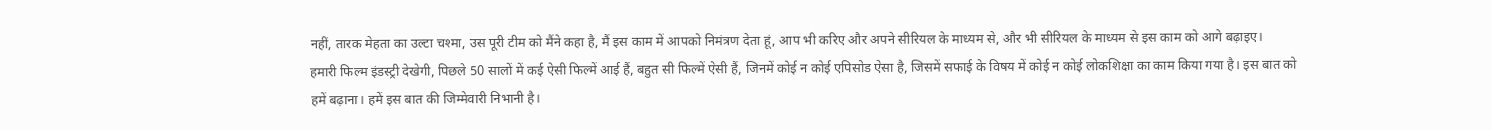नहीं, तारक मेहता का उल्टा चश्मा, उस पूरी टीम को मैंने कहा है, मैं इस काम में आपको निमंत्रण देता हूं, आप भी करिए और अपने सीरियल के माध्यम से, और भी सीरियल के माध्यम से इस काम को आगे बढ़ाइए।
हमारी फिल्म इंडस्ट्री देखेगी, पिछले 50 सालों में कई ऐसी फिल्में आई हैं, बहुत सी फिल्में ऐसी हैं, जिनमें कोई न कोई एपिसोड ऐसा है, जिसमें सफाई के विषय में कोई न कोई लोकशिक्षा का काम किया गया है। इस बात को हमें बढ़ाना। हमें इस बात की जिम्मेवारी निभानी है।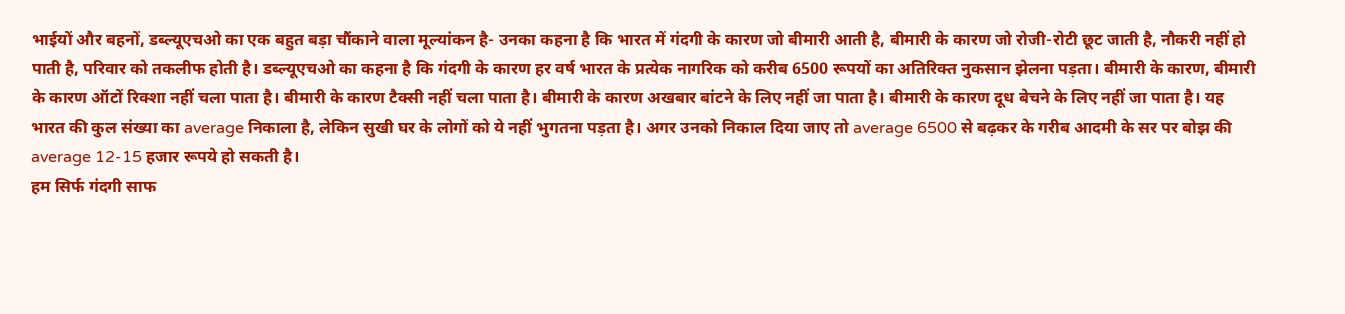भाईयों और बहनों, डब्ल्यूएचओ का एक बहुत बड़ा चौंकाने वाला मूल्यांकन है- उनका कहना है कि भारत में गंदगी के कारण जो बीमारी आती है, बीमारी के कारण जो रोजी-रोटी छूट जाती है, नौकरी नहीं हो पाती है, परिवार को तकलीफ होती है। डब्ल्यूएचओ का कहना है कि गंदगी के कारण हर वर्ष भारत के प्रत्येक नागरिक को करीब 6500 रूपयों का अतिरिक्त नुकसान झेलना पड़ता। बीमारी के कारण, बीमारी के कारण ऑटों रिक्शा नहीं चला पाता है। बीमारी के कारण टैक्सी नहीं चला पाता है। बीमारी के कारण अखबार बांटने के लिए नहीं जा पाता है। बीमारी के कारण दूध बेचने के लिए नहीं जा पाता है। यह भारत की कुल संख्या का average निकाला है, लेकिन सुखी घर के लोगों को ये नहीं भुगतना पड़ता है। अगर उनको निकाल दिया जाए तो average 6500 से बढ़कर के गरीब आदमी के सर पर बोझ की average 12-15 हजार रूपये हो सकती है।
हम सिर्फ गंदगी साफ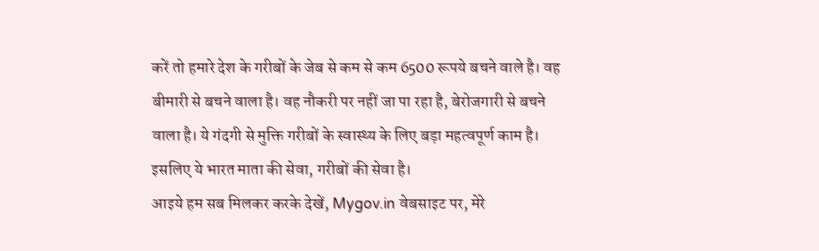करें तो हमारे देश के गरीबों के जेब से कम से कम 6500 रूपये बचने वाले है। वह बीमारी से बचने वाला है। वह नौकरी पर नहीं जा पा रहा है, बेरोजगारी से बचने वाला है। ये गंदगी से मुक्ति गरीबों के स्वास्थ्य के लिए बड़ा महत्वपूर्ण काम है। इसलिए ये भारत माता की सेवा, गरीबों की सेवा है।
आइये हम सब मिलकर करके देखें, Mygov.in वेबसाइट पर, मेरे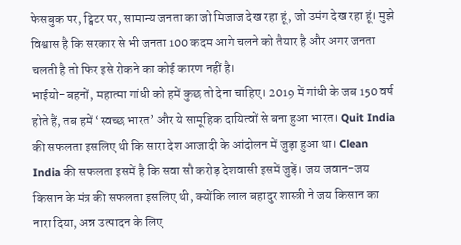फेसबुक पर, ट्विटर पर, सामान्य जनता का जो मिजाज देख रहा हूं, जो उमंग देख रहा हूं। मुझे विश्वास है कि सरकार से भी जनता 100 कदम आगे चलने को तैयार है और अगर जनता चलती है तो फिर इसे रोकने का कोई कारण नहीं है।
भाईयो-बहनों, महात्मा गांधी को हमें कुछ तो देना चाहिए। 2019 में गांधी के जब 150 वर्ष होते हैं, तब हमें ‘स्वच्छ भारत’ और ये सामूहिक दायित्वों से बना हुआ भारत। Quit India की सफलता इसलिए थी कि सारा देश आजादी के आंदोलन में जुड़ा हुआ था। Clean India की सफलता इसमें है कि सवा सौ करोड़ देशवासी इसमें जुड़ें। जय जवान-जय किसान के मंत्र की सफलता इसलिए थी, क्योंकि लाल बहादुर शास्त्री ने जय किसान का नारा दिया, अन्न उत्पादन के लिए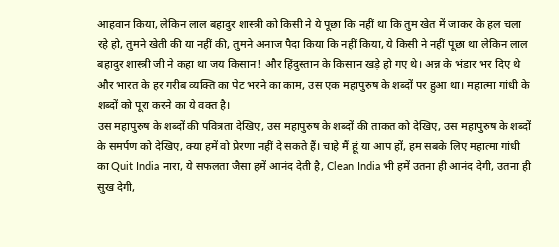आहवान किया, लेकिन लाल बहादुर शास्त्री को किसी ने ये पूछा कि नहीं था कि तुम खेत में जाकर के हल चला रहे हो, तुमने खेती की या नहीं की, तुमने अनाज पैदा किया कि नहीं किया, ये किसी ने नहीं पूछा था लेकिन लाल बहादुर शास्त्री जी ने कहा था जय किसान! और हिंदुस्तान के किसान खड़े हो गए थे। अन्न के भंडार भर दिए थे और भारत के हर गरीब व्यक्ति का पेट भरने का काम, उस एक महापुरुष के शब्दों पर हुआ था। महात्मा गांधी के शब्दों को पूरा करने का ये वक्त है।
उस महापुरुष के शब्दों की पवित्रता देखिए, उस महापुरुष के शब्दों की ताकत को देखिए, उस महापुरुष के शब्दों के समर्पण को देखिए, क्या हमें वो प्रेरणा नहीं दे सकते हैं। चाहे मैं हूं या आप हों, हम सबके लिए महात्मा गांधी का Quit India नारा, ये सफलता जैसा हमें आनंद देती है, Clean India भी हमें उतना ही आनंद देगी, उतना ही सुख देगी,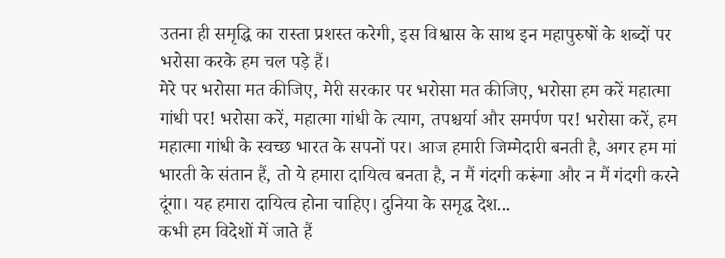उतना ही समृद्धि का रास्ता प्रशस्त करेगी, इस विश्वास के साथ इन महापुरुषों के शब्दों पर भरोसा करके हम चल पड़े हैं।
मेरे पर भरोसा मत कीजिए, मेरी सरकार पर भरोसा मत कीजिए, भरोसा हम करें महात्मा गांधी पर! भरोसा करें, महात्मा गांधी के त्याग, तपश्चर्या और समर्पण पर! भरोसा करें, हम महात्मा गांधी के स्वच्छ भारत के सपनों पर। आज हमारी जिम्मेदारी बनती है, अगर हम मां भारती के संतान हैं, तो ये हमारा दायित्व बनता है, न मैं गंदगी करूंगा और न मैं गंदगी करने दूंगा। यह हमारा दायित्व होना चाहिए। दुनिया के समृद्ध देश...
कभी हम विदेशों में जाते हैं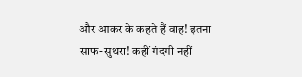और आकर के कहते हैं वाह! इतना साफ-सुथरा! कहीं गंदगी नहीं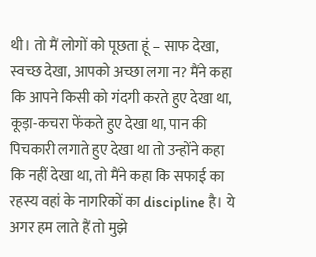थी। तो मैं लोगों को पूछता हूं – साफ देखा, स्वच्छ देखा, आपको अच्छा लगा न? मैंने कहा कि आपने किसी को गंदगी करते हुए देखा था, कूड़ा-कचरा फेंकते हुए देखा था, पान की पिचकारी लगाते हुए देखा था तो उन्होंने कहा कि नहीं देखा था, तो मैंने कहा कि सफाई का रहस्य वहां के नागरिकों का discipline है। ये अगर हम लाते हैं तो मुझे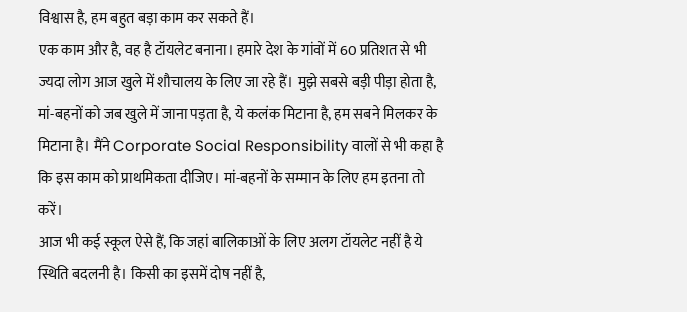विश्वास है, हम बहुत बड़ा काम कर सकते हैं।
एक काम और है, वह है टॉयलेट बनाना। हमारे देश के गांवों में 60 प्रतिशत से भी ज्यदा लोग आज खुले में शौचालय के लिए जा रहे हैं। मुझे सबसे बड़ी पीड़ा होता है, मां-बहनों को जब खुले में जाना पड़ता है, ये कलंक मिटाना है, हम सबने मिलकर के मिटाना है। मैंने Corporate Social Responsibility वालों से भी कहा है कि इस काम को प्राथमिकता दीजिए। मां-बहनों के सम्मान के लिए हम इतना तो करें।
आज भी कई स्कूल ऐसे हैं, कि जहां बालिकाओं के लिए अलग टॉयलेट नहीं है ये स्थिति बदलनी है। किसी का इसमें दोष नहीं है,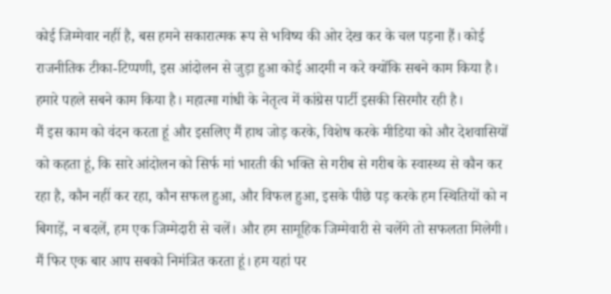कोई जिम्मेवार नहीं है, बस हमने सकारात्मक रूप से भविष्य की ओर देख कर के चल पड़ना हैं। कोई राजनीतिक टीका-टिप्पणी, इस आंदोलन से जुड़ा हुआ कोई आदमी न करे क्योंकि सबने काम किया है। हमारे पहले सबने काम किया है। महात्मा गांधी के नेतृत्व में कांग्रेस पार्टी इसकी सिरमौर रही है।
मैं इस काम को वंदन करता हूं और इसलिए मैं हाथ जोड़ करके, विशेष करके मीडिया को और देशवासियों को कहता हूं, कि सारे आंदोलन को सिर्फ मां भारती की भक्ति से गरीब से गरीब के स्वास्थ्य से कौन कर रहा है, कौन नहीं कर रहा, कौन सफल हुआ, और विफल हुआ, इसके पीछे पड़ करके हम स्थितियों को न बिगाड़ें, न बदलें, हम एक जिम्मेदारी से चलें। और हम सामूहिक जिम्मेवारी से चलेंगे तो सफलता मिलेगी।
मैं फिर एक बार आप सबको निमंत्रित करता हूं। हम यहां पर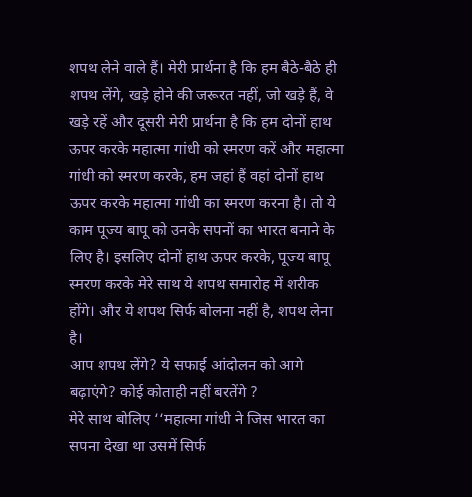शपथ लेने वाले हैं। मेरी प्रार्थना है कि हम बैठे-बैठे ही शपथ लेंगे, खड़े होने की जरूरत नहीं, जो खड़े हैं, वे खड़े रहें और दूसरी मेरी प्रार्थना है कि हम दोनों हाथ ऊपर करके महात्मा गांधी को स्मरण करें और महात्मा गांधी को स्मरण करके, हम जहां हैं वहां दोनों हाथ ऊपर करके महात्मा गांधी का स्मरण करना है। तो ये काम पूज्य बापू को उनके सपनों का भारत बनाने के लिए है। इसलिए दोनों हाथ ऊपर करके, पूज्य बापू स्मरण करके मेरे साथ ये शपथ समारोह में शरीक होंगे। और ये शपथ सिर्फ बोलना नहीं है, शपथ लेना है।
आप शपथ लेंगे? ये सफाई आंदोलन को आगे बढ़ाएंगे? कोई कोताही नहीं बरतेंगे ?
मेरे साथ बोलिए ‘‘महात्मा गांधी ने जिस भारत का सपना देखा था उसमें सिर्फ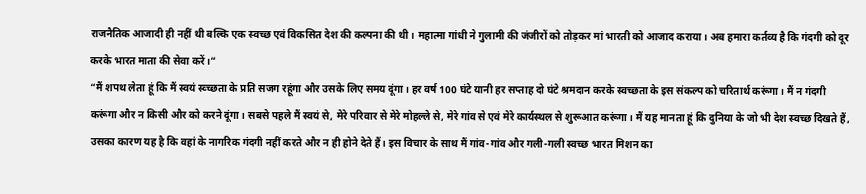राजनैतिक आजादी ही नहीं थी बल्कि एक स्वच्छ एवं विकसित देश की कल्पना की थी। महात्मा गांधी ने गुलामी की जंजीरों को तोड़कर मां भारती को आजाद कराया। अब हमारा कर्तव्य है कि गंदगी को दूर करके भारत माता की सेवा करें।“
“मैं शपथ लेता हूं कि मैं स्वयं स्व्च्छता के प्रति सजग रहूंगा और उसके लिए समय दूंगा। हर वर्ष 100 घंटे यानी हर सप्ताह दो घंटे श्रमदान करके स्वच्छता के इस संकल्प को चरितार्थ करूंगा। मैं न गंदगी करूंगा और न किसी और को करने दूंगा। सबसे पहले मैं स्वयं से, मेरे परिवार से मेरे मोहल्ले से, मेरे गांव से एवं मेरे कार्यस्थल से शुरूआत करूंगा। मैं यह मानता हूं कि दुनिया के जो भी देश स्वच्छ दिखते हैं, उसका कारण यह है कि वहां के नागरिक गंदगी नहीं करते और न ही होने देते हैं। इस विचार के साथ मैं गांव-गांव और गली-गली स्वच्छ भारत मिशन का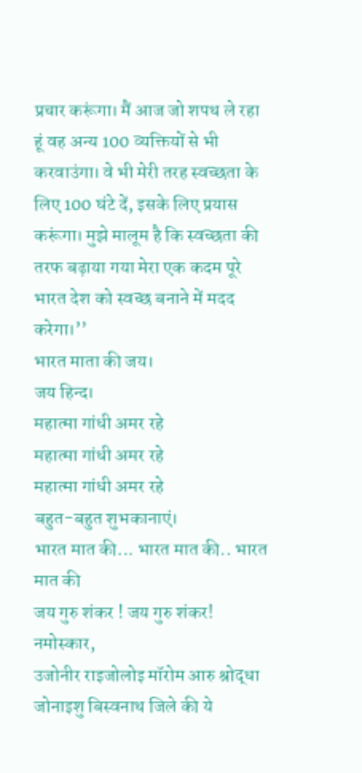प्रचार करूंगा। मैं आज जो शपथ ले रहा हूं वह अन्य 100 व्यक्तियों से भी करवाउंगा। वे भी मेरी तरह स्वच्छता के लिए 100 घंटे दें, इसके लिए प्रयास करूंगा। मुझे मालूम है कि स्वच्छता की तरफ बढ़ाया गया मेरा एक कदम पूरे भारत देश को स्वच्छ बनाने में मदद करेगा।’’
भारत माता की जय।
जय हिन्द।
महात्मा गांधी अमर रहे
महात्मा गांधी अमर रहे
महात्मा गांधी अमर रहे
बहुत-बहुत शुभकानाएं।
भारत मात की... भारत मात की.. भारत मात की
जय गुरु शंकर ! जय गुरु शंकर!
नमोस्कार,
उजोनीर राइजोलोइ मॉरोम आरु श्रोद्धा जोनाइशु बिस्वनाथ जिले की ये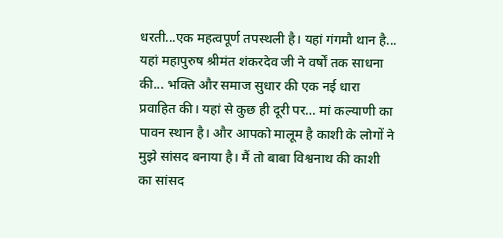धरती...एक महत्वपूर्ण तपस्थली है। यहां गंगमौ थान है... यहां महापुरुष श्रीमंत शंकरदेव जी ने वर्षों तक साधना की... भक्ति और समाज सुधार की एक नई धारा प्रवाहित की। यहां से कुछ ही दूरी पर… मां कल्याणी का पावन स्थान है। और आपको मालूम है काशी के लोगों ने मुझे सांसद बनाया है। मैं तो बाबा विश्वनाथ की काशी का सांसद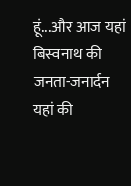हूं...और आज यहां बिस्वनाथ की जनता-जनार्दन यहां की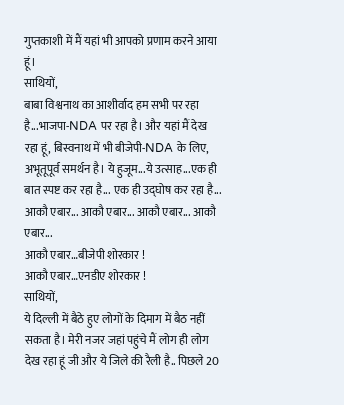गुप्तकाशी में मैं यहां भी आपको प्रणाम करने आया हूं।
साथियों,
बाबा विश्वनाथ का आशीर्वाद हम सभी पर रहा है...भाजपा-NDA पर रहा है। और यहां मैं देख रहा हूं, बिस्वनाथ में भी बीजेपी-NDA के लिए, अभूतूपूर्व समर्थन है। ये हुजूम...ये उत्साह...एक ही बात स्पष्ट कर रहा है... एक ही उद्घोष कर रहा है...
आकौ एबार... आकौ एबार... आकौ एबार... आकौ एबार...
आकौ एबार…बीजेपी शोरकार !
आकौ एबार…एनडीए शोरकार !
साथियों,
ये दिल्ली में बैठे हुए लोगों के दिमाग में बैठ नहीं सकता है। मेरी नजर जहां पहुंचे मैं लोग ही लोग देख रहा हूं जी और ये जिले की रैली है.. पिछले 20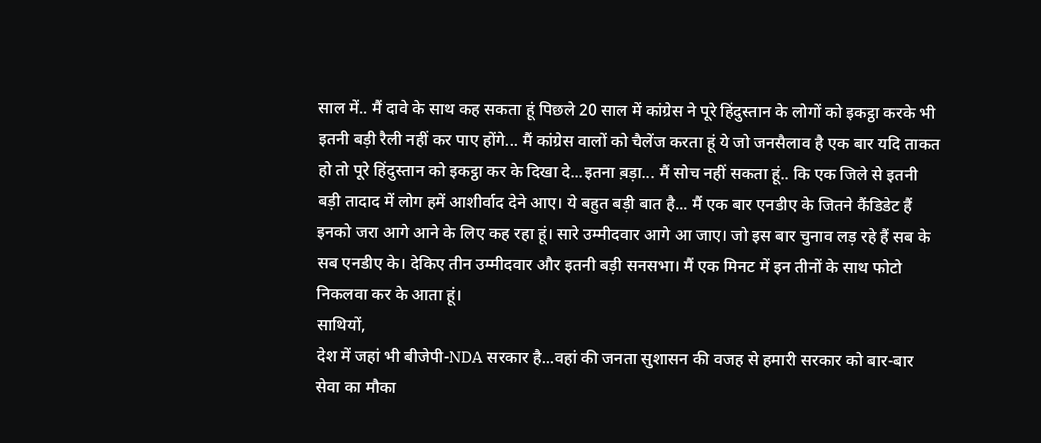साल में.. मैं दावे के साथ कह सकता हूं पिछले 20 साल में कांग्रेस ने पूरे हिंदुस्तान के लोगों को इकट्ठा करके भी इतनी बड़ी रैली नहीं कर पाए होंगे... मैं कांग्रेस वालों को चैलेंज करता हूं ये जो जनसैलाव है एक बार यदि ताकत हो तो पूरे हिंदुस्तान को इकट्ठा कर के दिखा दे...इतना ब़ड़ा... मैं सोच नहीं सकता हूं.. कि एक जिले से इतनी बड़ी तादाद में लोग हमें आशीर्वाद देने आए। ये बहुत बड़ी बात है... मैं एक बार एनडीए के जितने कैंडिडेट हैं इनको जरा आगे आने के लिए कह रहा हूं। सारे उम्मीदवार आगे आ जाए। जो इस बार चुनाव लड़ रहे हैं सब के सब एनडीए के। देकिए तीन उम्मीदवार और इतनी बड़ी सनसभा। मैं एक मिनट में इन तीनों के साथ फोटो निकलवा कर के आता हूं।
साथियों,
देश में जहां भी बीजेपी-NDA सरकार है...वहां की जनता सुशासन की वजह से हमारी सरकार को बार-बार सेवा का मौका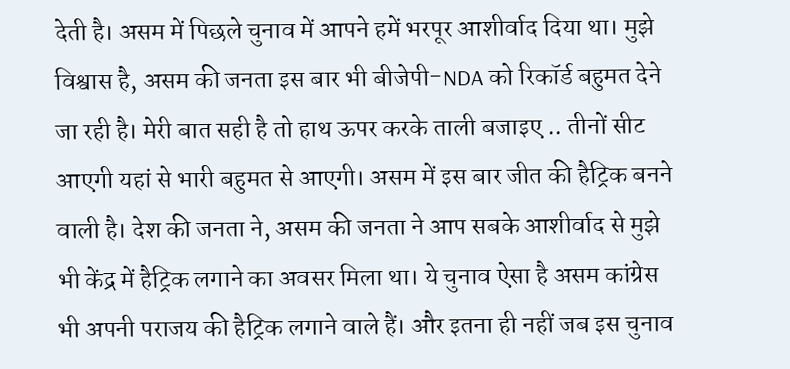देती है। असम में पिछले चुनाव में आपने हमें भरपूर आशीर्वाद दिया था। मुझे विश्वास है, असम की जनता इस बार भी बीजेपी-NDA को रिकॉर्ड बहुमत देने जा रही है। मेरी बात सही है तो हाथ ऊपर करके ताली बजाइए .. तीनों सीट आएगी यहां से भारी बहुमत से आएगी। असम में इस बार जीत की हैट्रिक बनने वाली है। देश की जनता ने, असम की जनता ने आप सबके आशीर्वाद से मुझे भी केंद्र में हैट्रिक लगाने का अवसर मिला था। ये चुनाव ऐसा है असम कांग्रेस भी अपनी पराजय की हैट्रिक लगाने वाले हैं। और इतना ही नहीं जब इस चुनाव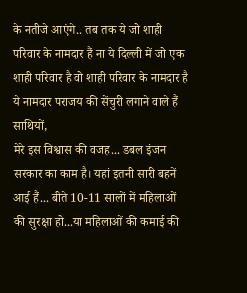के नतीजे आएंगे.. तब तक ये जो शाही परिवार के नामदार हैं ना ये दिल्ली में जो एक शाही परिवार है वो शाही परिवार के नामदार है ये नामदार पराजय की सेंचुरी लगाने वाले हैं
साथियों,
मेरे इस विश्वास की वजह... डबल इंजन सरकार का काम है। यहां इतनी सारी बहनें आई हैं... बीते 10-11 सालों में महिलाओं की सुरक्षा हो...या महिलाओं की कमाई की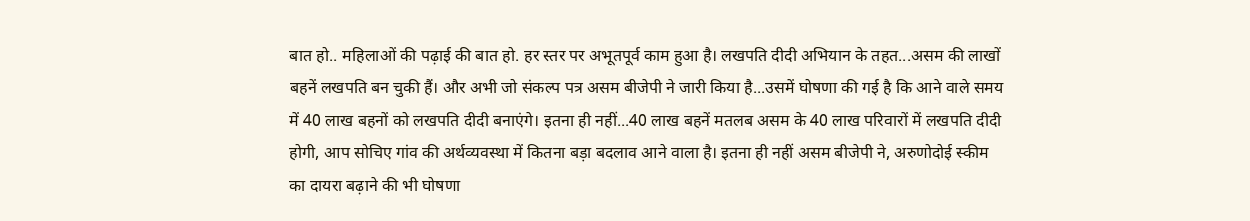बात हो.. महिलाओं की पढ़ाई की बात हो. हर स्तर पर अभूतपूर्व काम हुआ है। लखपति दीदी अभियान के तहत...असम की लाखों बहनें लखपति बन चुकी हैं। और अभी जो संकल्प पत्र असम बीजेपी ने जारी किया है...उसमें घोषणा की गई है कि आने वाले समय में 40 लाख बहनों को लखपति दीदी बनाएंगे। इतना ही नहीं...40 लाख बहनें मतलब असम के 40 लाख परिवारों में लखपति दीदी होगी, आप सोचिए गांव की अर्थव्यवस्था में कितना बड़ा बदलाव आने वाला है। इतना ही नहीं असम बीजेपी ने, अरुणोदोई स्कीम का दायरा बढ़ाने की भी घोषणा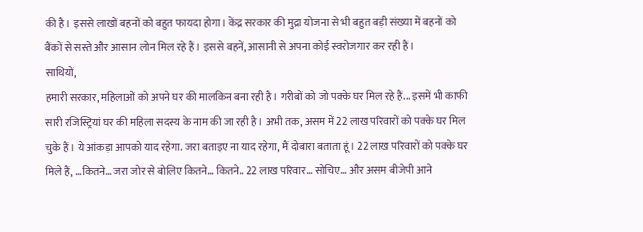की है। इससे लाखों बहनों को बहुत फायदा होगा। केंद्र सरकार की मुद्रा योजना से भी बहुत बड़ी संख्या में बहनों को बैंकों से सस्ते और आसान लोन मिल रहे हैं। इससे बहनें, आसानी से अपना कोई स्वरोजगार कर रही हैं।
साथियों,
हमारी सरकार, महिलाओं को अपने घर की मालकिन बना रही है। गरीबों को जो पक्के घर मिल रहे हैं... इसमें भी काफी सारी रजिस्ट्रियां घर की महिला सदस्य के नाम की जा रही है। अभी तक, असम में 22 लाख परिवारों को पक्के घर मिल चुके हैं। ये आंकड़ा आपको याद रहेगा. जरा बताइए ना याद रहेगा, मैं दोबारा बताता हूं। 22 लाख परिवारों को पक्के घर मिले हैं, …कितने… जरा जोर से बोलिए कितने… कितने.. 22 लाख परिवार... सोचिए... और असम बीजेपी आने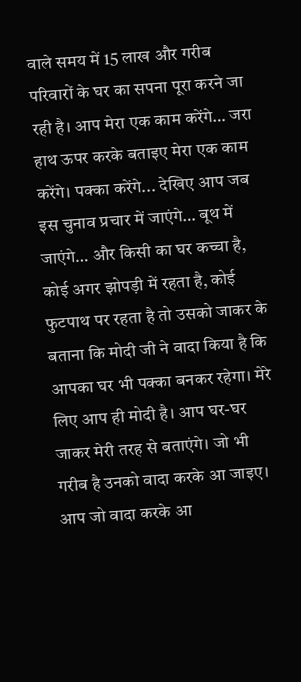वाले समय में 15 लाख और गरीब परिवारों के घर का सपना पूरा करने जा रही है। आप मेरा एक काम करेंगे… जरा हाथ ऊपर करके बताइए मेरा एक काम करेंगे। पक्का करेंगे... देखिए आप जब इस चुनाव प्रचार में जाएंगे… बूथ में जाएंगे… और किसी का घर कच्चा है, कोई अगर झोपड़ी में रहता है, कोई फुटपाथ पर रहता है तो उसको जाकर के बताना कि मोदी जी ने वादा किया है कि आपका घर भी पक्का बनकर रहेगा। मेरे लिए आप ही मोदी है। आप घर-घर जाकर मेरी तरह से बताएंगे। जो भी गरीब है उनको वादा करके आ जाइए। आप जो वादा करके आ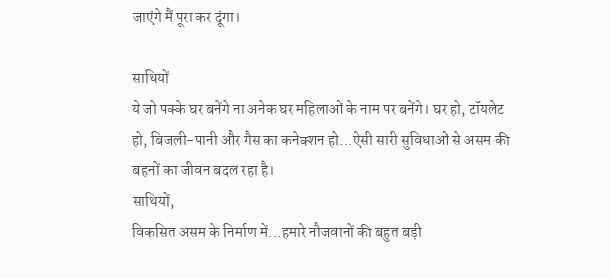जाएंगे मैं पूरा कर दूंगा।

साथियों
ये जो पक्के घर बनेंगे ना अनेक घर महिलाओं के नाम पर बनेंगे। घर हो, टॉयलेट हो, बिजली-पानी और गैस का कनेक्शन हो...ऐसी सारी सुविधाओं से असम की बहनों का जीवन बदल रहा है।
साथियों,
विकसित असम के निर्माण में...हमारे नौजवानों की बहुत बड़ी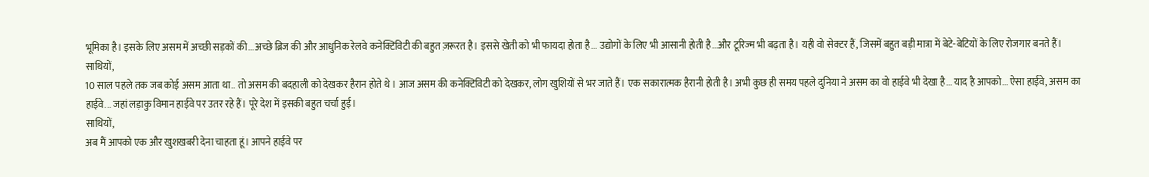भूमिका है। इसके लिए असम में अच्छी सड़कों की...अच्छे ब्रिज की और आधुनिक रेलवे कनेक्टिविटी की बहुत ज़रूरत है। इससे खेती को भी फायदा होता है... उद्योगों के लिए भी आसानी होती है...और टूरिज्म भी बढ़ता है। यही वो सेक्टर हैं, जिसमें बहुत बड़ी मात्रा में बेटे-बेटियों के लिए रोजगार बनते हैं।
साथियों,
10 साल पहले तक जब कोई असम आता था.. तो असम की बदहाली को देखकर हैरान होते थे। आज असम की कनेक्टिविटी को देखकर, लोग खुशियों से भर जाते हैं। एक सकारात्मक हैरानी होती है। अभी कुछ ही समय पहले दुनिया ने असम का वो हाईवे भी देखा है... याद है आपको... ऐसा हाईवे, असम का हाईवे... जहां लड़ाकु विमान हाईवे पर उतर रहे हैं। पूरे देश में इसकी बहुत चर्चा हुई।
साथियों,
अब मैं आपको एक और खुशखबरी देना चाहता हूं। आपने हाईवे पर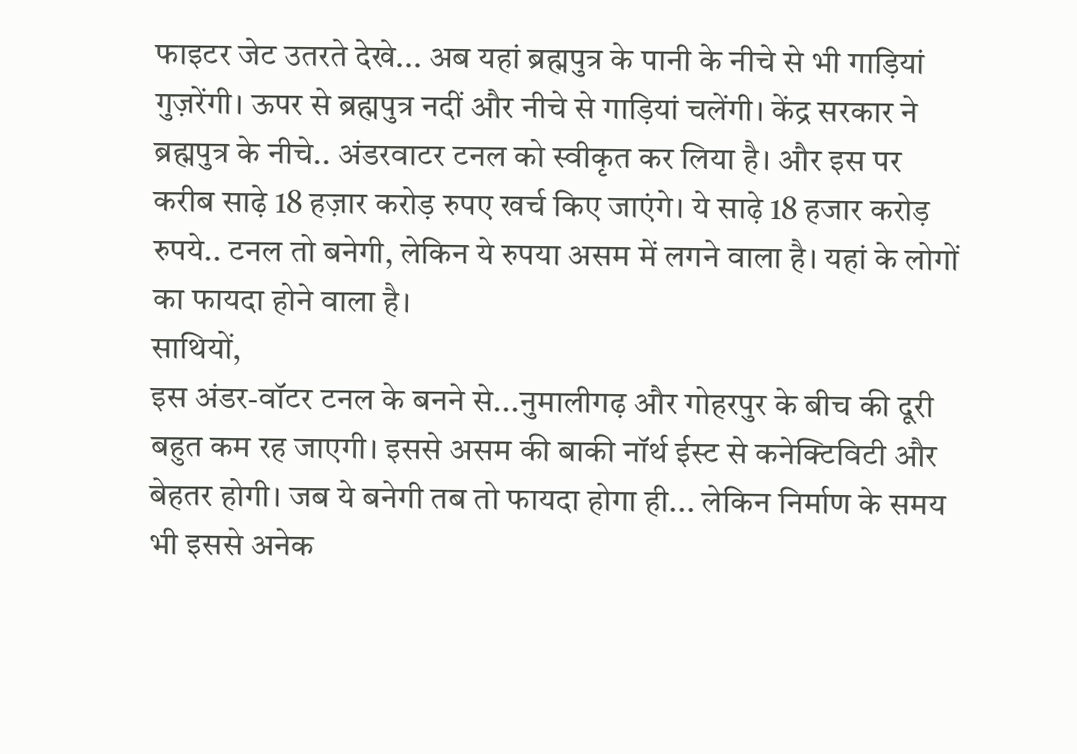फाइटर जेट उतरते देखे... अब यहां ब्रह्मपुत्र के पानी के नीचे से भी गाड़ियां गुज़रेंगी। ऊपर से ब्रह्मपुत्र नदीं और नीचे से गाड़ियां चलेंगी। केंद्र सरकार ने ब्रह्मपुत्र के नीचे.. अंडरवाटर टनल को स्वीकृत कर लिया है। और इस पर करीब साढ़े 18 हज़ार करोड़ रुपए खर्च किए जाएंगे। ये साढ़े 18 हजार करोड़ रुपये.. टनल तो बनेगी, लेकिन ये रुपया असम में लगने वाला है। यहां के लोगों का फायदा होने वाला है।
साथियों,
इस अंडर-वॉटर टनल के बनने से...नुमालीगढ़ और गोहरपुर के बीच की दूरी बहुत कम रह जाएगी। इससे असम की बाकी नॉर्थ ईस्ट से कनेक्टिविटी और बेहतर होगी। जब ये बनेगी तब तो फायदा होगा ही... लेकिन निर्माण के समय भी इससे अनेक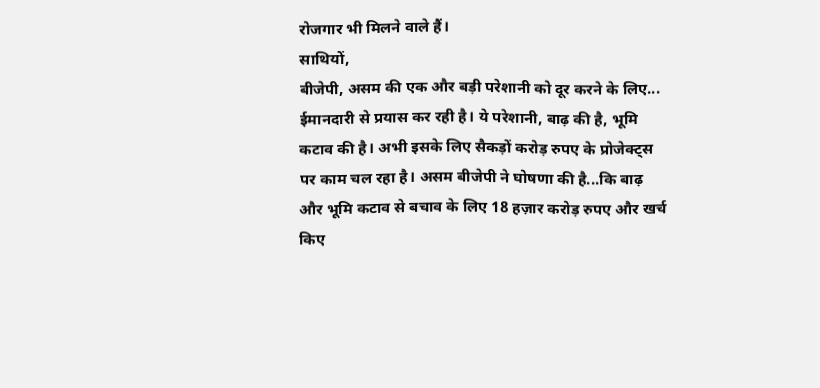रोजगार भी मिलने वाले हैं।
साथियों,
बीजेपी, असम की एक और बड़ी परेशानी को दूर करने के लिए... ईमानदारी से प्रयास कर रही है। ये परेशानी, बाढ़ की है, भूमि कटाव की है। अभी इसके लिए सैकड़ों करोड़ रुपए के प्रोजेक्ट्स पर काम चल रहा है। असम बीजेपी ने घोषणा की है...कि बाढ़ और भूमि कटाव से बचाव के लिए 18 हज़ार करोड़ रुपए और खर्च किए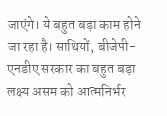जाएंगे। ये बहुत बड़ा काम होने जा रहा है। साथियों, बीजेपी-एनडीए सरकार का बहुत बड़ा लक्ष्य असम को आत्मनिर्भर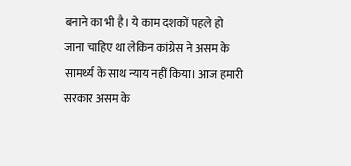बनाने का भी है। ये काम दशकों पहले हो जाना चाहिए था लेकिन कांग्रेस ने असम के सामर्थ्य के साथ न्याय नहीं किया। आज हमारी सरकार असम के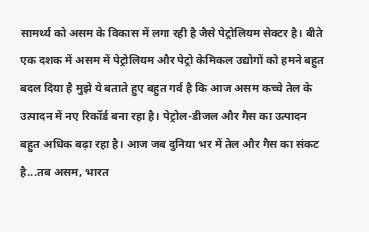सामर्थ्य को असम के विकास में लगा रही है जैसे पेट्रोलियम सेक्टर है। बीते एक दशक में असम में पेट्रोलियम और पेट्रो केमिकल उद्योगों को हमने बहुत बदल दिया है मुझे ये बताते हुए बहुत गर्व है कि आज असम कच्चे तेल के उत्पादन में नए रिकॉर्ड बना रहा है। पेट्रोल-डीजल और गैस का उत्पादन बहुत अधिक बढ़ा रहा है। आज जब दुनिया भर में तेल और गैस का संकट है...तब असम, भारत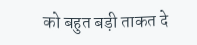को बहुत बड़ी ताकत दे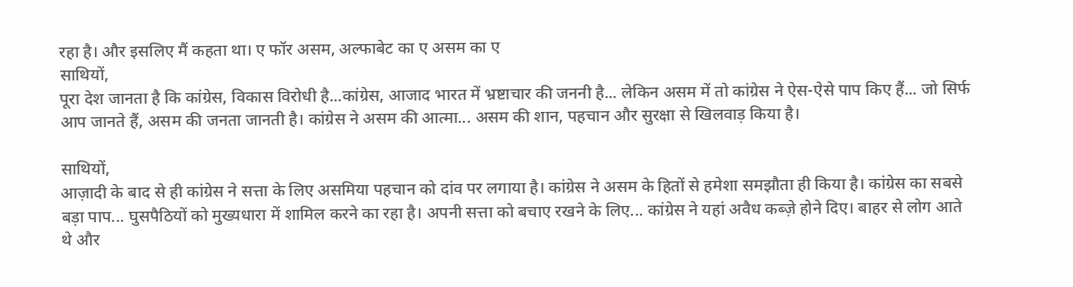रहा है। और इसलिए मैं कहता था। ए फॉर असम, अल्फाबेट का ए असम का ए
साथियों,
पूरा देश जानता है कि कांग्रेस, विकास विरोधी है...कांग्रेस, आजाद भारत में भ्रष्टाचार की जननी है... लेकिन असम में तो कांग्रेस ने ऐस-ऐसे पाप किए हैं... जो सिर्फ आप जानते हैं, असम की जनता जानती है। कांग्रेस ने असम की आत्मा... असम की शान, पहचान और सुरक्षा से खिलवाड़ किया है।

साथियों,
आज़ादी के बाद से ही कांग्रेस ने सत्ता के लिए असमिया पहचान को दांव पर लगाया है। कांग्रेस ने असम के हितों से हमेशा समझौता ही किया है। कांग्रेस का सबसे बड़ा पाप... घुसपैठियों को मुख्यधारा में शामिल करने का रहा है। अपनी सत्ता को बचाए रखने के लिए... कांग्रेस ने यहां अवैध कब्ज़े होने दिए। बाहर से लोग आते थे और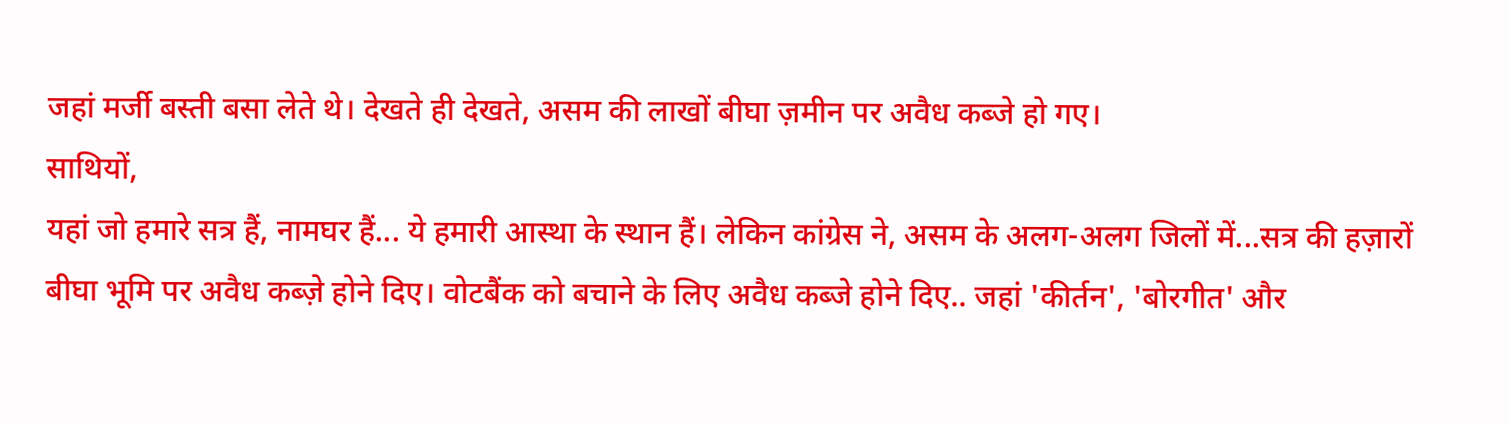जहां मर्जी बस्ती बसा लेते थे। देखते ही देखते, असम की लाखों बीघा ज़मीन पर अवैध कब्जे हो गए।
साथियों,
यहां जो हमारे सत्र हैं, नामघर हैं... ये हमारी आस्था के स्थान हैं। लेकिन कांग्रेस ने, असम के अलग-अलग जिलों में...सत्र की हज़ारों बीघा भूमि पर अवैध कब्ज़े होने दिए। वोटबैंक को बचाने के लिए अवैध कब्जे होने दिए.. जहां 'कीर्तन', 'बोरगीत' और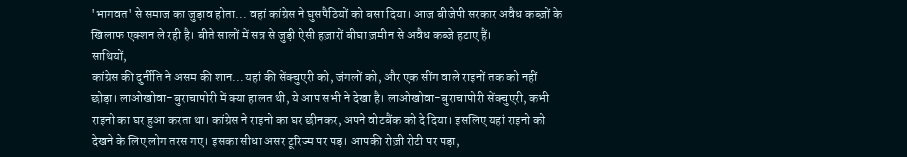'भागवत' से समाज का जुड़ाव होता... वहां कांग्रेस ने घुसपैठियों को बसा दिया। आज बीजेपी सरकार अवैध कब्ज़ों के खिलाफ एक्शन ले रही है। बीते सालों में सत्र से जुड़ी ऐसी हज़ारों बीघा ज़मीन से अवैध कब्जे हटाए हैं।
साथियों,
कांग्रेस की दुर्नीति ने असम की शान...यहां की सेंक्चुएरी को, जंगलों को, और एक सींग वाले राइनों तक को नहीं छोड़ा। लाओखोवा-बुराचापोरी में क्या हालत थी, ये आप सभी ने देखा है। लाओखोवा-बुराचापोरी सेंक्चुएरी, कभी राइनो का घर हुआ करता था। कांग्रेस ने राइनो का घर छीनकर, अपने वोटबैंक को दे दिया। इसलिए यहां राइनो को देखने के लिए लोग तरस गए। इसका सीधा असर टूरिज्म पर पड़। आपकी रोज़ी रोटी पर पड़ा,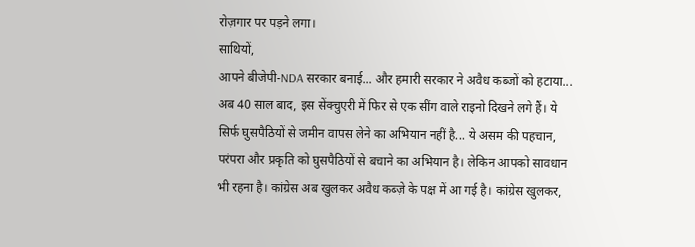रोज़गार पर पड़ने लगा।
साथियों,
आपने बीजेपी-NDA सरकार बनाई... और हमारी सरकार ने अवैध कब्जों को हटाया... अब 40 साल बाद, इस सेंक्चुएरी में फिर से एक सींग वाले राइनो दिखने लगे हैं। ये सिर्फ घुसपैठियों से जमीन वापस लेने का अभियान नहीं है... ये असम की पहचान, परंपरा और प्रकृति को घुसपैठियों से बचाने का अभियान है। लेकिन आपको सावधान भी रहना है। कांग्रेस अब खुलकर अवैध कब्ज़े के पक्ष में आ गई है। कांग्रेस खुलकर,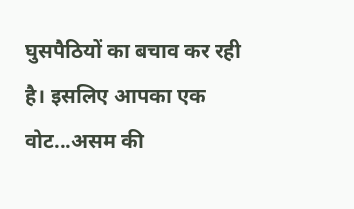घुसपैठियों का बचाव कर रही है। इसलिए आपका एक वोट...असम की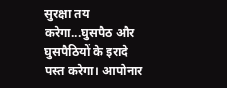सुरक्षा तय करेगा...घुसपैठ और घुसपैठियों के इरादे पस्त करेगा। आपोनार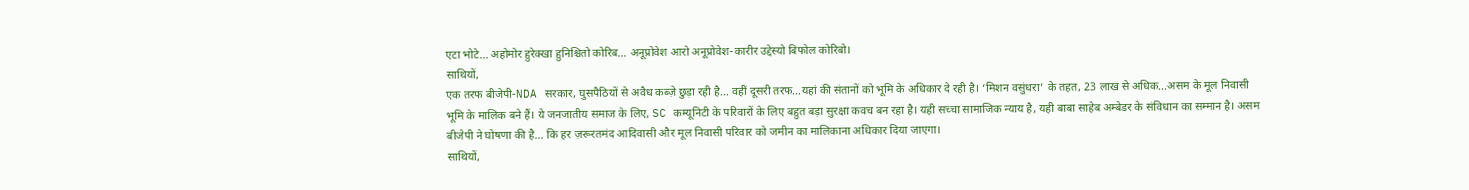एटा भोटे… अहोमोर हुरेक्खा हुनिश्चितो कोरिब… अनूप्रोवेश आरो अनूप्रोवेश-कारीर उद्देस्यो बिफोल कोरिबो।
साथियों,
एक तरफ बीजेपी-NDA सरकार, घुसपैठियों से अवैध कब्ज़े छुड़ा रही है... वहीं दूसरी तरफ...यहां की संतानों को भूमि के अधिकार दे रही है। ‘मिशन वसुंधरा’ के तहत, 23 लाख से अधिक...असम के मूल निवासी भूमि के मालिक बने हैं। ये जनजातीय समाज के लिए, SC कम्यूनिटी के परिवारों के लिए बहुत बड़ा सुरक्षा कवच बन रहा है। यही सच्चा सामाजिक न्याय है, यही बाबा साहेब अम्बेडर के संविधान का सम्मान है। असम बीजेपी ने घोषणा की है... कि हर ज़रूरतमंद आदिवासी और मूल निवासी परिवार को जमीन का मालिकाना अधिकार दिया जाएगा।
साथियों,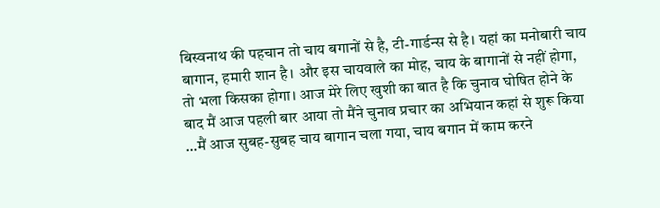बिस्वनाथ की पहचान तो चाय बगानों से है, टी-गार्डन्स से है। यहां का मनोबारी चाय बागान, हमारी शान है। और इस चायवाले का मोह, चाय के बागानों से नहीं होगा, तो भला किसका होगा। आज मेरे लिए खुशी का बात है कि चुनाव घोषित होने के बाद मैं आज पहली बार आया तो मैंने चुनाव प्रचार का अभियान कहां से शुरू किया …मैं आज सुबह-सुबह चाय बागान चला गया, चाय बगान में काम करने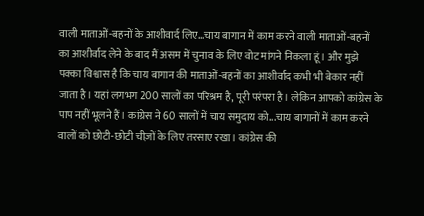वाली माताओं-बहनों के आशीवार्द लिए…चाय बागान में काम करने वाली माताओं-बहनों का आशीर्वाद लेने के बाद मैं असम में चुनाव के लिए वोट मांगने निकला हूं। और मुझे पक्का विश्वास है कि चाय बागान की माताओं-बहनों का आशीर्वाद कभी भी बेकार नहीं जाता है। यहां लगभग 200 सालों का परिश्रम है, पूरी परंपरा है। लेकिन आपको कांग्रेस के पाप नहीं भूलने हैं। कांग्रेस ने 60 सालों में चाय समुदाय को...चाय बागानों में काम करने वालों को छोटी-छोटी चीज़ों के लिए तरसाए रखा। कांग्रेस की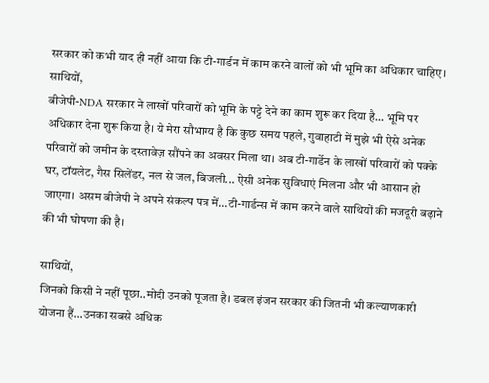सरकार को कभी याद ही नहीं आया कि टी-गार्डन में काम करने वालों को भी भूमि का अधिकार चाहिए।
साथियों,
बीजेपी-NDA सरकार ने लाखों परिवारों को भूमि के पट्टे देने का काम शुरू कर दिया है... भूमि पर अधिकार देना शुरू किया है। ये मेरा सौभाग्य है कि कुछ समय पहले, गुवाहाटी में मुझे भी ऐसे अनेक परिवारों को जमीन के दस्तावेज़ सौंपने का अवसर मिला था। अब टी-गार्डेन के लाखों परिवारों को पक्के घर, टॉयलेट, गैस सिलेंडर, नल से जल, बिजली... ऐसी अनेक सुविधाएं मिलना और भी आसान हो जाएगा। असम बीजेपी ने अपने संकल्प पत्र में...टी-गार्डन्स में काम करने वाले साथियों की मजदूरी बढ़ाने की भी घोषणा की है।

साथियों,
जिनको किसी ने नहीं पूछा..मोदी उनको पूजता है। डबल इंजन सरकार की जितनी भी कल्याणकारी योजना हैं...उनका सबसे अधिक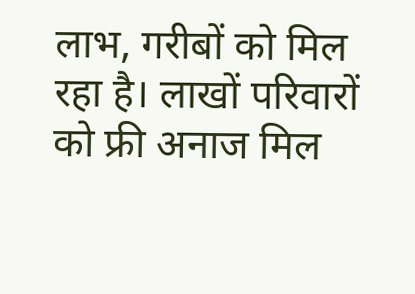लाभ, गरीबों को मिल रहा है। लाखों परिवारों को फ्री अनाज मिल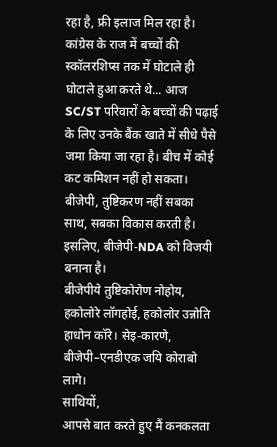रहा है, फ्री इलाज मिल रहा है। कांग्रेस के राज में बच्चों की स्कॉलरशिप्स तक में घोटाले ही घोटाले हुआ करते थे... आज SC/ST परिवारों के बच्चों की पढ़ाई के लिए उनके बैंक खाते में सीधे पैसे जमा किया जा रहा है। बीच में कोई कट कमिशन नहीं हो सकता। बीजेपी, तुष्टिकरण नहीं सबका साथ, सबका विकास करती है। इसलिए, बीजेपी-NDA को विजयी बनाना है।
बीजेपीये तुष्टिकोरोण नोहोय, हकोलोरे लॉगहोई, हकोलोर उन्नोति
हाधोन कॉरे। सेइ-कारणे, बीजेपी–एनडीएक जयि कोराबो लागे।
साथियों,
आपसे बात करते हुए मैं कनकलता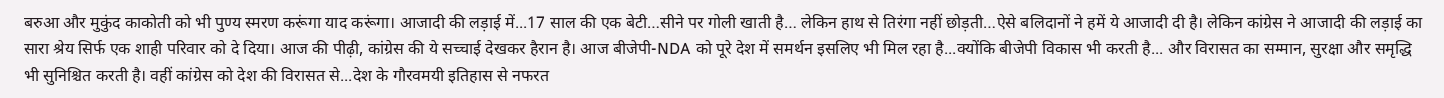बरुआ और मुकुंद काकोती को भी पुण्य स्मरण करूंगा याद करूंगा। आजादी की लड़ाई में...17 साल की एक बेटी…सीने पर गोली खाती है… लेकिन हाथ से तिरंगा नहीं छोड़ती…ऐसे बलिदानों ने हमें ये आजादी दी है। लेकिन कांग्रेस ने आजादी की लड़ाई का सारा श्रेय सिर्फ एक शाही परिवार को दे दिया। आज की पीढ़ी, कांग्रेस की ये सच्चाई देखकर हैरान है। आज बीजेपी-NDA को पूरे देश में समर्थन इसलिए भी मिल रहा है...क्योंकि बीजेपी विकास भी करती है... और विरासत का सम्मान, सुरक्षा और समृद्धि भी सुनिश्चित करती है। वहीं कांग्रेस को देश की विरासत से...देश के गौरवमयी इतिहास से नफरत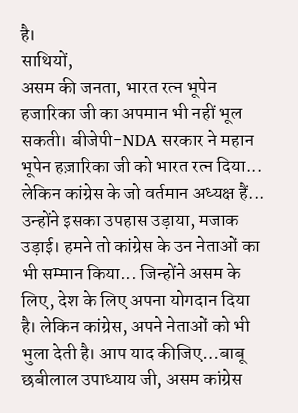है।
साथियों,
असम की जनता, भारत रत्न भूपेन हजारिका जी का अपमान भी नहीं भूल सकती। बीजेपी-NDA सरकार ने महान भूपेन हज़ारिका जी को भारत रत्न दिया... लेकिन कांग्रेस के जो वर्तमान अध्यक्ष हैं... उन्होंने इसका उपहास उड़ाया, मजाक उड़ाई। हमने तो कांग्रेस के उन नेताओं का भी सम्मान किया... जिन्होंने असम के लिए, देश के लिए अपना योगदान दिया है। लेकिन कांग्रेस, अपने नेताओं को भी भुला देती है। आप याद कीजिए…बाबू छबीलाल उपाध्याय जी, असम कांग्रेस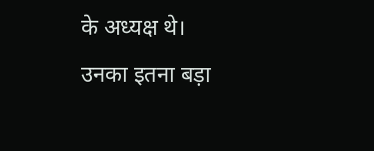के अध्यक्ष थे। उनका इतना बड़ा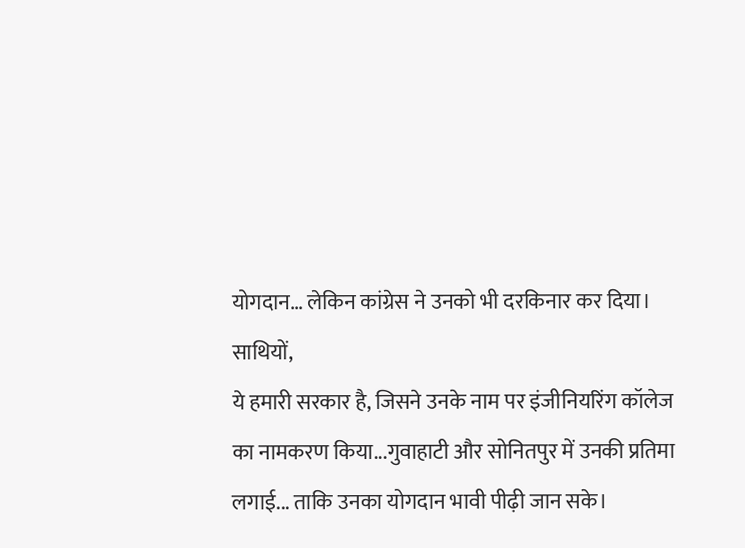योगदान… लेकिन कांग्रेस ने उनको भी दरकिनार कर दिया।
साथियों,
ये हमारी सरकार है, जिसने उनके नाम पर इंजीनियरिंग कॉलेज का नामकरण किया...गुवाहाटी और सोनितपुर में उनकी प्रतिमा लगाई... ताकि उनका योगदान भावी पीढ़ी जान सके।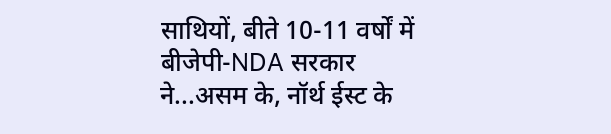साथियों, बीते 10-11 वर्षों में बीजेपी-NDA सरकार ने...असम के, नॉर्थ ईस्ट के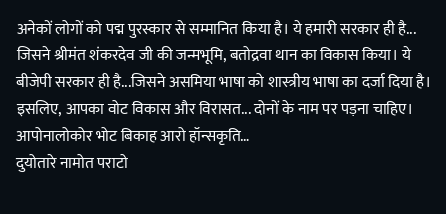अनेकों लोगों को पद्म पुरस्कार से सम्मानित किया है। ये हमारी सरकार ही है... जिसने श्रीमंत शंकरदेव जी की जन्मभूमि, बतोद्रवा थान का विकास किया। ये बीजेपी सरकार ही है...जिसने असमिया भाषा को शास्त्रीय भाषा का दर्जा दिया है। इसलिए, आपका वोट विकास और विरासत... दोनों के नाम पर पड़ना चाहिए।
आपोनालोकोर भोट बिकाह आरो हॉन्सकृति…
दुयोतारे नामोत पराटो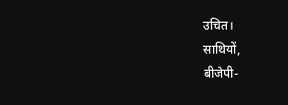उचित।
साथियों,
बीजेपी-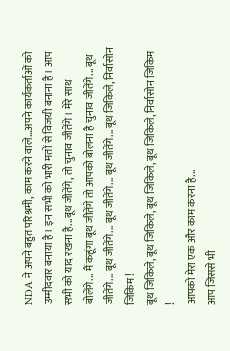NDA ने अपने बहुत परिश्रमी, काम करने वाले...अपने कार्यकर्ताओं को उम्मीदवार बनाया है। इन सभी को भारी मतों से विजयी बनाना है। आप सभी को याद रखना है...बूथ जीतेंगे, तो चुनाव जीतेंगे। मेरे साथ बोलेंगे... मैं कहूंगा बूथ जीतेंगे तो आपको बोलना है चुनाव जीतेंगे... बूथ जीतेंगे... बूथ जीतेंगे... बूथ जीतेंगे... बूथ जीतेंगे... बूथ जिकिले, निर्वासोन जिकिम !
बूथ जिकिले, बूथ जिकिले, बूथ जिकिले, बूथ जिकिले, निर्वासोन जिकिम !
आपको मेरा एक और काम करना है...
आप जिससे भी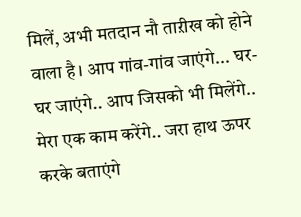मिलें, अभी मतदान नौ ताऱीख को होने वाला है। आप गांव-गांव जाएंगे... घर-घर जाएंगे.. आप जिसको भी मिलेंगे.. मेरा एक काम करेंगे.. जरा हाथ ऊपर करके बताएंगे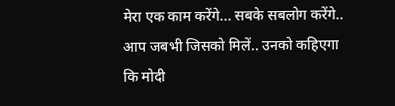मेरा एक काम करेंगे... सबके सबलोग करेंगे.. आप जबभी जिसको मिलें.. उनको कहिएगा कि मोदी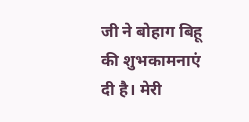जी ने बोहाग बिहू की शुभकामनाएं दी है। मेरी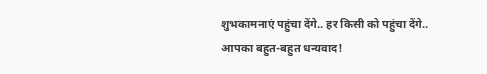शुभकामनाएं पहुंचा देंगे.. हर किसी को पहुंचा देंगे..
आपका बहुत-बहुत धन्यवाद!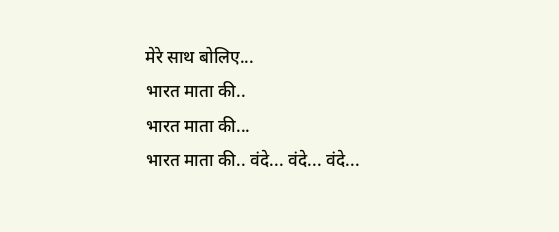मेरे साथ बोलिए...
भारत माता की..
भारत माता की...
भारत माता की.. वंदे... वंदे... वंदे...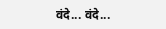वंदे... वंदे...